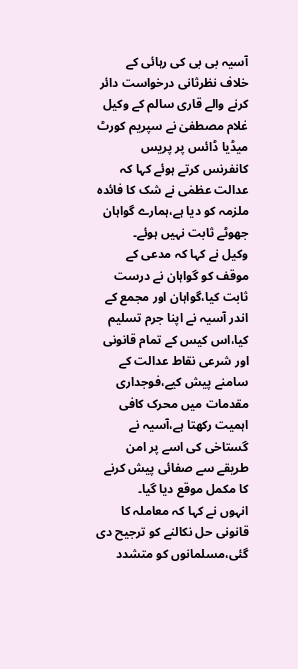آسیہ بی بی کی رہائی کے خلاف نظرثانی درخواست دائر کرنے والے قاری سالم کے وکیل غلام مصطفیٰ نے سپریم کورٹ میڈیا ڈائس پر پریس کانفرنس کرتے ہوئے کہا کہ عدالت عظمٰی نے شک کا فائدہ ملزمہ کو دیا ہے،ہمارے گواہان جھوٹے ثابت نہیں ہوئے۔
وکیل نے کہا کہ مدعی کے موقف کو گواہان نے درست ثابت کیا،گواہان اور مجمع کے اندر آسیہ نے اپنا جرم تسلیم کیا،اس کیس کے تمام قانونی اور شرعی نقاط عدالت کے سامنے پیش کیے،فوجداری مقدمات میں محرک کافی اہمیت رکھتا ہے،آسیہ نے گستاخی کی اسے پر امن طریقے سے صفائی پیش کرنے کا مکمل موقع دیا گیا۔
انہوں نے کہا کہ معاملہ کا قانونی حل نکالنے کو ترجیح دی گئی،مسلمانوں کو متشدد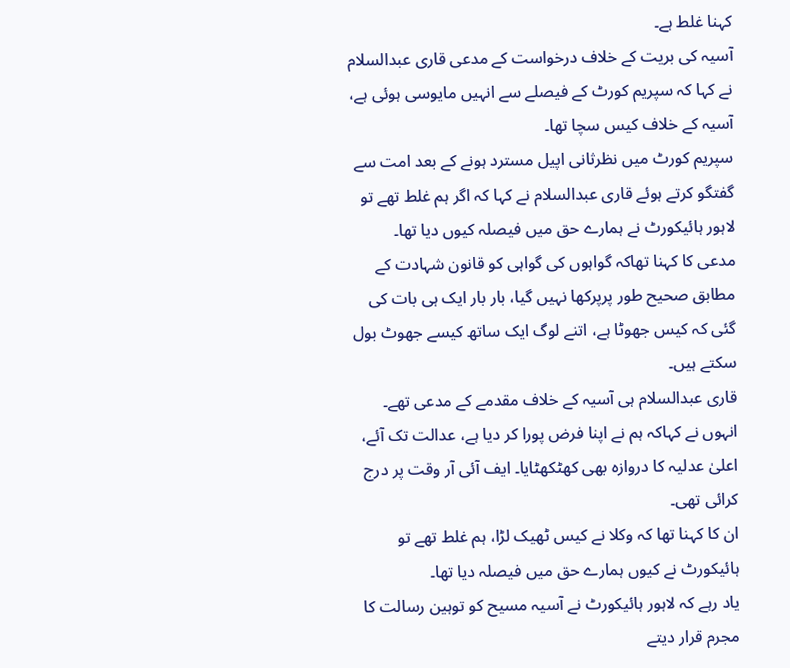کہنا غلط ہے۔
آسیہ کی بریت کے خلاف درخواست کے مدعی قاری عبدالسلام نے کہا کہ سپریم کورٹ کے فیصلے سے انہیں مایوسی ہوئی ہے، آسیہ کے خلاف کیس سچا تھا۔
سپریم کورٹ میں نظرثانی اپیل مسترد ہونے کے بعد امت سے گفتگو کرتے ہوئے قاری عبدالسلام نے کہا کہ اگر ہم غلط تھے تو لاہور ہائیکورٹ نے ہمارے حق میں فیصلہ کیوں دیا تھا۔
مدعی کا کہنا تھاکہ گواہوں کی گواہی کو قانون شہادت کے مطابق صحیح طور پرپرکھا نہیں گیا، بار بار ایک ہی بات کی گئی کہ کیس جھوٹا ہے، اتنے لوگ ایک ساتھ کیسے جھوٹ بول سکتے ہیں۔
قاری عبدالسلام ہی آسیہ کے خلاف مقدمے کے مدعی تھے۔ انہوں نے کہاکہ ہم نے اپنا فرض پورا کر دیا ہے، عدالت تک آئے، اعلیٰ عدلیہ کا دروازہ بھی کھٹکھٹایا۔ ایف آئی آر وقت پر درج کرائی تھی۔
ان کا کہنا تھا کہ وکلا نے کیس ٹھیک لڑا، ہم غلط تھے تو ہائیکورٹ نے کیوں ہمارے حق میں فیصلہ دیا تھا۔
یاد رہے کہ لاہور ہائیکورٹ نے آسیہ مسیح کو توہین رسالت کا مجرم قرار دیتے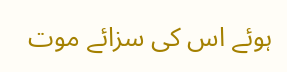ہوئے اس کی سزائے موت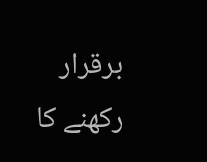برقرار رکھنے کا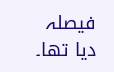فیصلہ دیا تھا۔